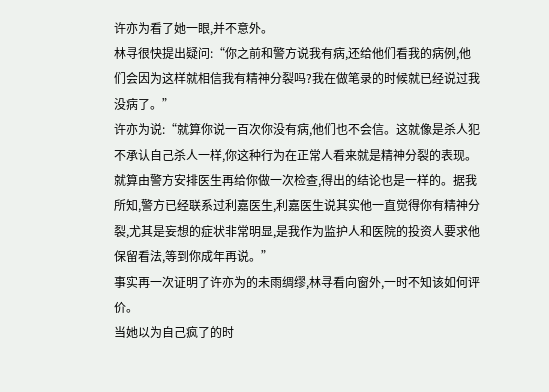许亦为看了她一眼,并不意外。
林寻很快提出疑问:“你之前和警方说我有病,还给他们看我的病例,他们会因为这样就相信我有精神分裂吗?我在做笔录的时候就已经说过我没病了。”
许亦为说:“就算你说一百次你没有病,他们也不会信。这就像是杀人犯不承认自己杀人一样,你这种行为在正常人看来就是精神分裂的表现。就算由警方安排医生再给你做一次检查,得出的结论也是一样的。据我所知,警方已经联系过利嘉医生,利嘉医生说其实他一直觉得你有精神分裂,尤其是妄想的症状非常明显,是我作为监护人和医院的投资人要求他保留看法,等到你成年再说。”
事实再一次证明了许亦为的未雨绸缪,林寻看向窗外,一时不知该如何评价。
当她以为自己疯了的时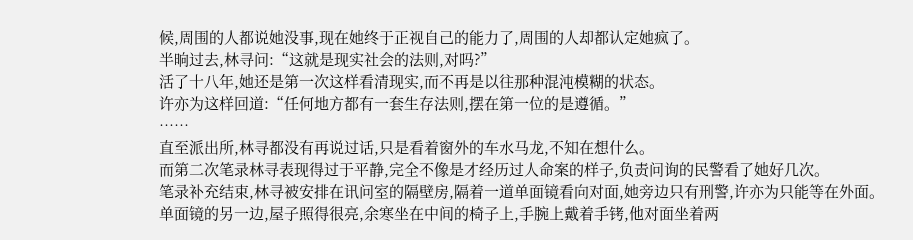候,周围的人都说她没事,现在她终于正视自己的能力了,周围的人却都认定她疯了。
半晌过去,林寻问:“这就是现实社会的法则,对吗?”
活了十八年,她还是第一次这样看清现实,而不再是以往那种混沌模糊的状态。
许亦为这样回道:“任何地方都有一套生存法则,摆在第一位的是遵循。”
……
直至派出所,林寻都没有再说过话,只是看着窗外的车水马龙,不知在想什么。
而第二次笔录林寻表现得过于平静,完全不像是才经历过人命案的样子,负责问询的民警看了她好几次。
笔录补充结束,林寻被安排在讯问室的隔壁房,隔着一道单面镜看向对面,她旁边只有刑警,许亦为只能等在外面。
单面镜的另一边,屋子照得很亮,余寒坐在中间的椅子上,手腕上戴着手铐,他对面坐着两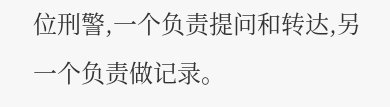位刑警,一个负责提问和转达,另一个负责做记录。